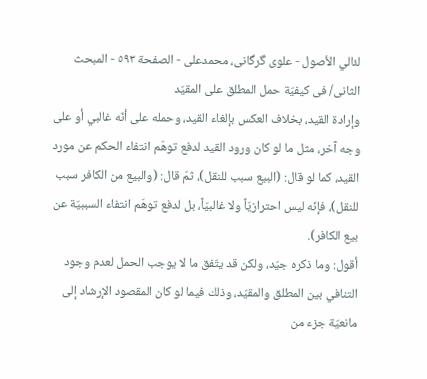لئالي الأصول - علوی گرگانی، محمدعلی - الصفحة ٥٩٣ - المبحث الثانی/ فی کیفیّة حمل المطلق علی المقیّد
وإرادة القيد، بخلاف العكس بإلغاء القيد، وحمله على أنّه غالبي أو على وجه آخر، مثل ما لو كان ورود القيد لدفع توهّم انتفاء الحكم عن مورد القيد، كما لو قال: (البيع سبب للنقل)، ثمّ قال: (والبيع من الكافر سبب للنقل)، فإنّه ليس احترازيّاً ولا غالبيّاً، بل لدفع توهّم انتفاء السببيّة عن بيع الكافر).
أقول: وما ذكره جيّد، ولكن قد يتّفق ما لا يوجب الحمل لعدم وجود التنافي بين المطلق والمقيّد، وذلك فيما لو كان المقصود الإرشاد إلى مانعيّة جزء من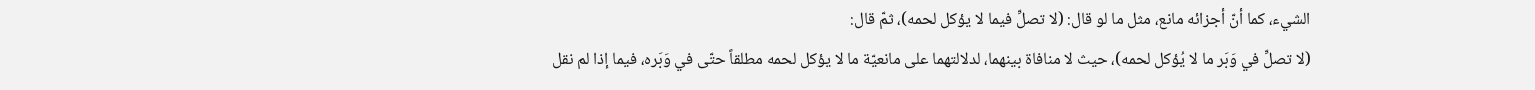الشيء، كما أنّ أجزائه مانع، مثل ما لو قال: (لا تصلِّ فيما لا يؤكل لحمه)، ثمّ قال:
(لا تصلِّ في وَبَر ما لا يُؤكل لحمه)، حيث لا منافاة بينهما، لدلالتهما على مانعيّة ما لا يؤكل لحمه مطلقاً حتّى في وَبَره، فيما إذا لم نقل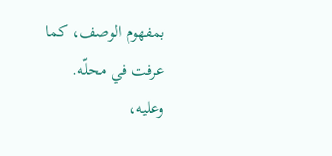بمفهوم الوصف، كما عرفت في محلّه.
وعليه،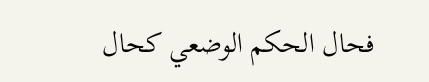فحال الحكم الوضعي كحال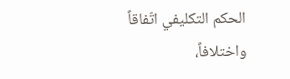الحكم التكليفي اتّفاقاً واختلافاً،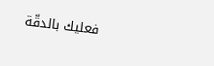فعليك بالدقّة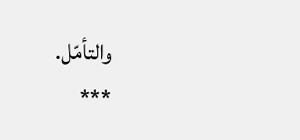والتأمّل.
***